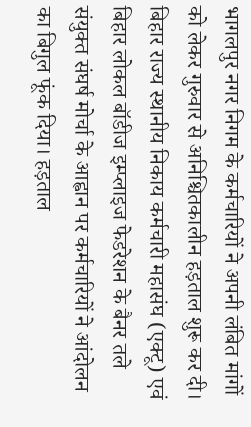भागलपुर नगर निगम के कर्मचारियों ने अपनी लंबित मांगों को लेकर गुरुवार से अनिश्चितकालीन हड़ताल शुरू कर दी। बिहार राज्य स्थानीय निकाय कर्मचारी महासंघ (एक्टू) एवं बिहार लोकल बॉडीज इम्प्लाइज फेडरेशन के बैनर तले संयुक्त संघर्ष मोर्चा के आह्वान पर कर्मचारियों ने आंदोलन का बिगुल फूंक दिया। हड़ताल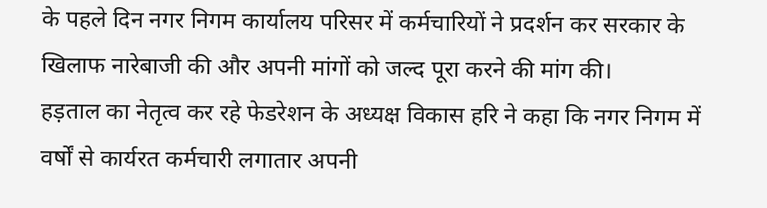के पहले दिन नगर निगम कार्यालय परिसर में कर्मचारियों ने प्रदर्शन कर सरकार के खिलाफ नारेबाजी की और अपनी मांगों को जल्द पूरा करने की मांग की।
हड़ताल का नेतृत्व कर रहे फेडरेशन के अध्यक्ष विकास हरि ने कहा कि नगर निगम में वर्षों से कार्यरत कर्मचारी लगातार अपनी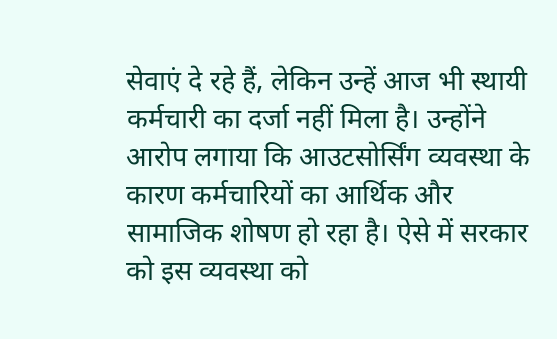सेवाएं दे रहे हैं, लेकिन उन्हें आज भी स्थायी कर्मचारी का दर्जा नहीं मिला है। उन्होंने आरोप लगाया कि आउटसोर्सिंग व्यवस्था के कारण कर्मचारियों का आर्थिक और सामाजिक शोषण हो रहा है। ऐसे में सरकार को इस व्यवस्था को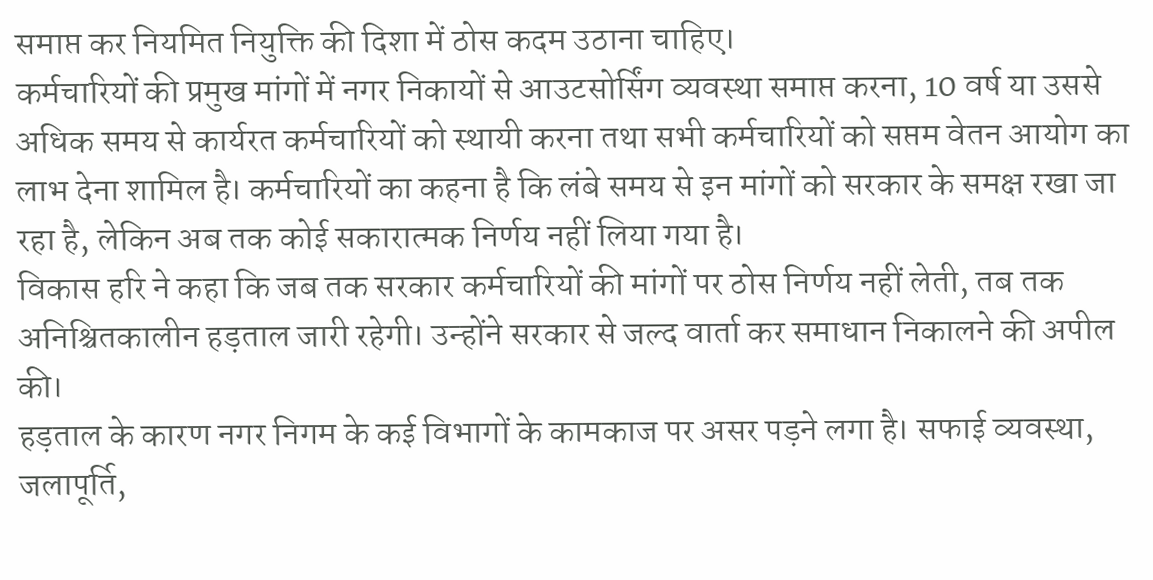समाप्त कर नियमित नियुक्ति की दिशा में ठोस कदम उठाना चाहिए।
कर्मचारियों की प्रमुख मांगों में नगर निकायों से आउटसोर्सिंग व्यवस्था समाप्त करना, 10 वर्ष या उससे अधिक समय से कार्यरत कर्मचारियों को स्थायी करना तथा सभी कर्मचारियों को सप्तम वेतन आयोग का लाभ देना शामिल है। कर्मचारियों का कहना है कि लंबे समय से इन मांगों को सरकार के समक्ष रखा जा रहा है, लेकिन अब तक कोई सकारात्मक निर्णय नहीं लिया गया है।
विकास हरि ने कहा कि जब तक सरकार कर्मचारियों की मांगों पर ठोस निर्णय नहीं लेती, तब तक अनिश्चितकालीन हड़ताल जारी रहेगी। उन्होंने सरकार से जल्द वार्ता कर समाधान निकालने की अपील की।
हड़ताल के कारण नगर निगम के कई विभागों के कामकाज पर असर पड़ने लगा है। सफाई व्यवस्था, जलापूर्ति,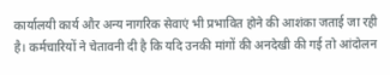कार्यालयी कार्य और अन्य नागरिक सेवाएं भी प्रभावित होने की आशंका जताई जा रही है। कर्मचारियों ने चेतावनी दी है कि यदि उनकी मांगों की अनदेखी की गई तो आंदोलन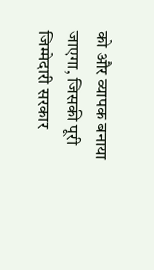को और व्यापक बनाया जाएगा, जिसकी पूरी जिम्मेदारी सरकार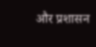और प्रशासन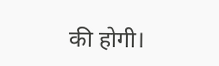की होगी।